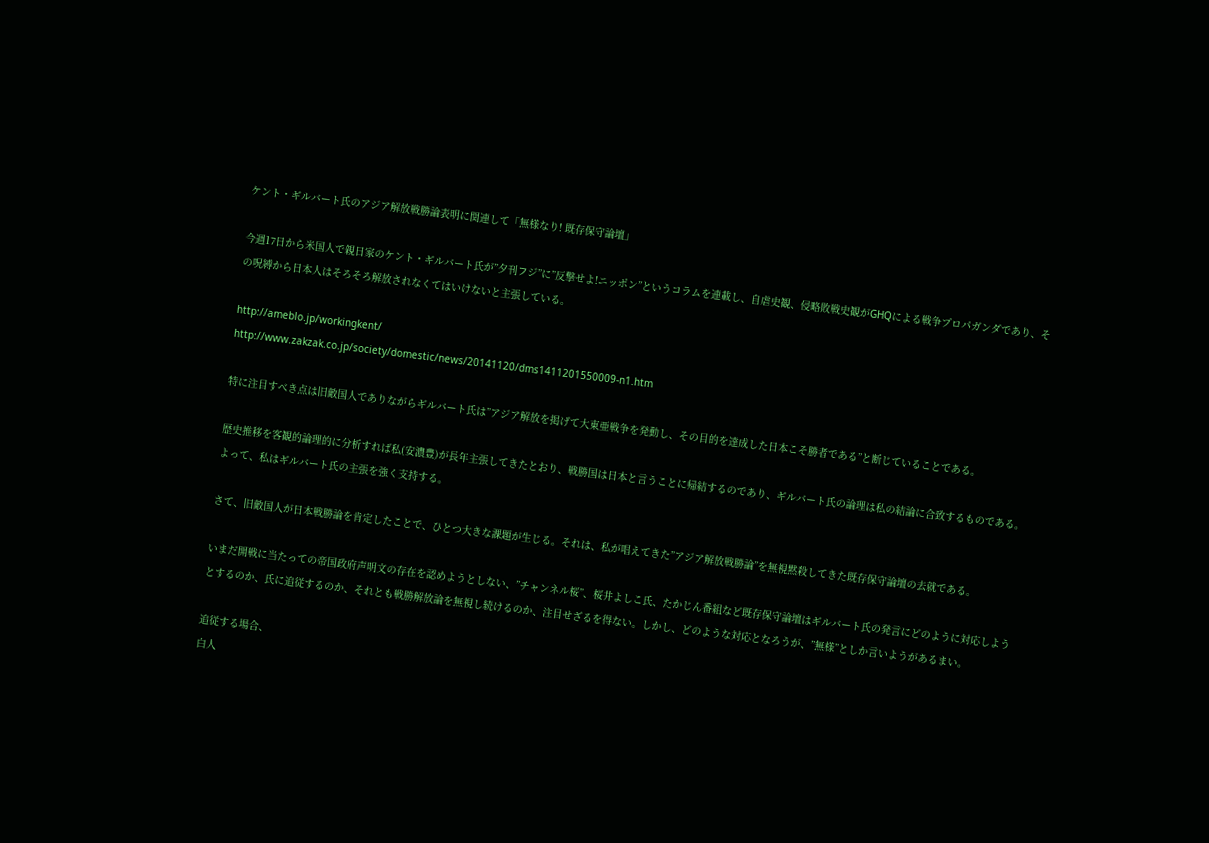ケント・ギルバート氏のアジア解放戦勝論表明に関連して「無様なり! 既存保守論壇」

今週17日から米国人で親日家のケント・ギルバート氏が”夕刊フジ”に”反撃せよ!ニッポン”というコラムを連載し、自虐史観、侵略敗戦史観がGHQによる戦争プロパガンダであり、その呪縛から日本人はそろそろ解放されなくてはいけないと主張している。

http://ameblo.jp/workingkent/
http://www.zakzak.co.jp/society/domestic/news/20141120/dms1411201550009-n1.htm

特に注目すべき点は旧敵国人でありながらギルバート氏は”アジア解放を掲げて大東亜戦争を発動し、その目的を達成した日本こそ勝者である”と断じていることである。

歴史推移を客観的論理的に分析すれば私(安濃豊)が長年主張してきたとおり、戦勝国は日本と言うことに帰結するのであり、ギルバート氏の論理は私の結論に合致するものである。よって、私はギルバート氏の主張を強く支持する。

さて、旧敵国人が日本戦勝論を肯定したことで、ひとつ大きな課題が生じる。それは、私が唱えてきた”アジア解放戦勝論”を無視黙殺してきた既存保守論壇の去就である。

いまだ開戦に当たっての帝国政府声明文の存在を認めようとしない、”チャンネル桜”、桜井よしこ氏、たかじん番組など既存保守論壇はギルバート氏の発言にどのように対応しようとするのか、氏に追従するのか、それとも戦勝解放論を無視し続けるのか、注目せざるを得ない。しかし、どのような対応となろうが、”無様”としか言いようがあるまい。

追従する場合、
白人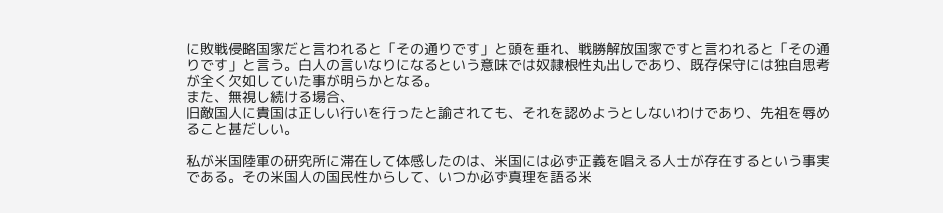に敗戦侵略国家だと言われると「その通りです」と頭を垂れ、戦勝解放国家ですと言われると「その通りです」と言う。白人の言いなりになるという意味では奴隷根性丸出しであり、既存保守には独自思考が全く欠如していた事が明らかとなる。
また、無視し続ける場合、
旧敵国人に貴国は正しい行いを行ったと諭されても、それを認めようとしないわけであり、先祖を辱めること甚だしい。

私が米国陸軍の研究所に滞在して体感したのは、米国には必ず正義を唱える人士が存在するという事実である。その米国人の国民性からして、いつか必ず真理を語る米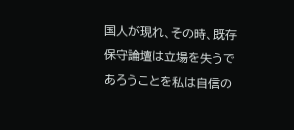国人が現れ、その時、既存保守論壇は立場を失うであろうことを私は自信の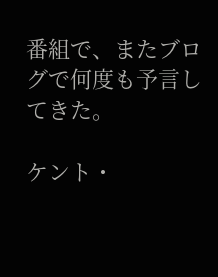番組で、またブログで何度も予言してきた。

ケント・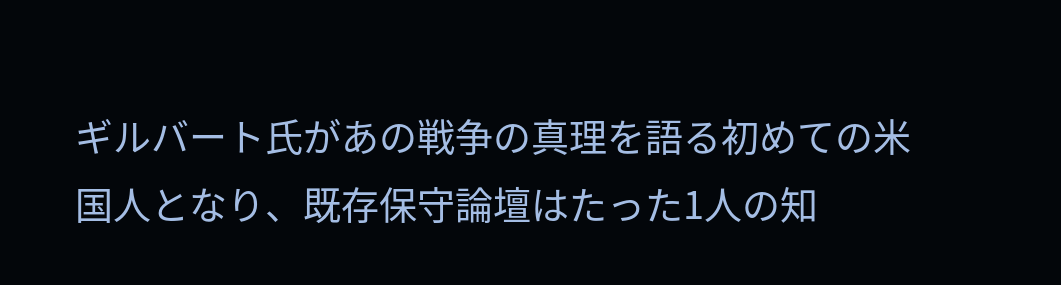ギルバート氏があの戦争の真理を語る初めての米国人となり、既存保守論壇はたった1人の知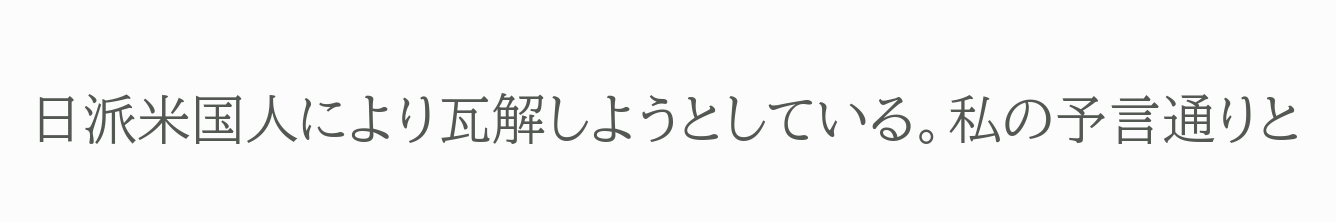日派米国人により瓦解しようとしている。私の予言通りと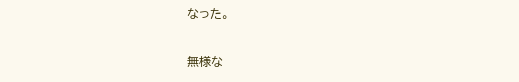なった。

無様な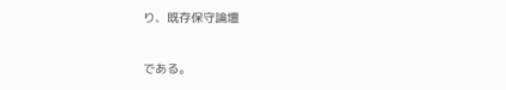り、既存保守論壇

である。